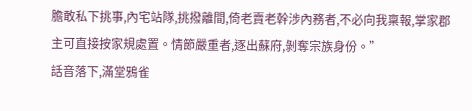膽敢私下挑事,內宅站隊,挑撥離間,倚老賣老幹涉內務者,不必向我稟報,掌家郡主可直接按家規處置。情節嚴重者,逐出蘇府,剝奪宗族身份。”
話音落下,滿堂鴉雀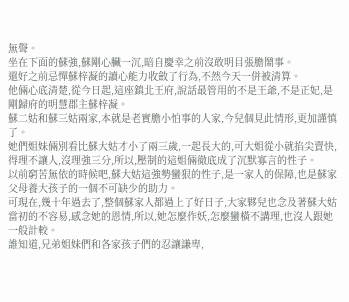無聲。
坐在下面的蘇強,蘇剛心臟一沉,暗自慶幸之前沒敢明目張膽鬧事。
還好之前忌憚蘇梓凝的讀心能力收斂了行為,不然今天一併被清算。
他倆心底清楚,從今日起,這座鎮北王府,說話最管用的不是王爺,不是正妃,是剛歸府的明慧郡主蘇梓凝。
蘇二姑和蘇三姑兩家,本就是老實膽小怕事的人家,今兒個見此情形,更加謹慎了。
她們姐妹倆別看比蘇大姑才小了兩三歲,一起長大的,可大姐從小就掐尖賣快,得理不讓人,沒理強三分,所以,壓制的這姐倆徹底成了沉默寡言的性子。
以前窮苦無依的時候吧,蘇大姑這強勢蠻狠的性子,是一家人的保障,也是蘇家父母養大孩子的一個不可缺少的助力。
可現在,幾十年過去了,整個蘇家人都過上了好日子,大家夥兒也念及著蘇大姑當初的不容易,感念她的恩情,所以,她怎麼作妖,怎麼蠻橫不講理,也沒人跟她一般計較。
誰知道,兄弟姐妹們和各家孩子們的忍讓謙卑,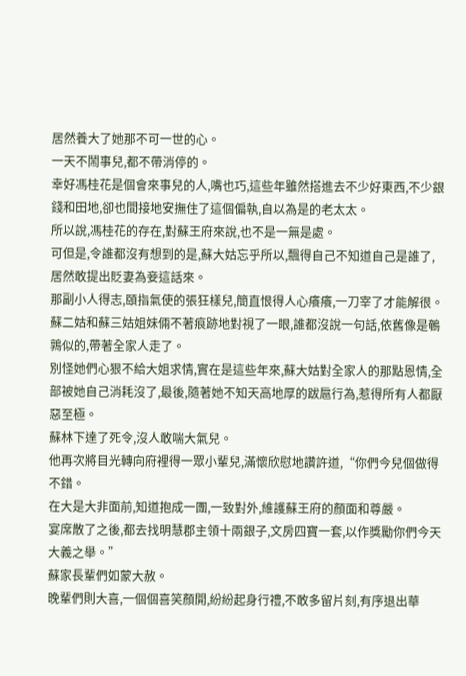居然養大了她那不可一世的心。
一天不鬧事兒,都不帶消停的。
幸好馮桂花是個會來事兒的人,嘴也巧,這些年雖然搭進去不少好東西,不少銀錢和田地,卻也間接地安撫住了這個偏執,自以為是的老太太。
所以說,馮桂花的存在,對蘇王府來說,也不是一無是處。
可但是,令誰都沒有想到的是,蘇大姑忘乎所以,飄得自己不知道自己是誰了,居然敢提出貶妻為妾這話來。
那副小人得志,頤指氣使的張狂樣兒,簡直恨得人心癢癢,一刀宰了才能解很。
蘇二姑和蘇三姑姐妹倆不著痕跡地對視了一眼,誰都沒說一句話,依舊像是鵪鶉似的,帶著全家人走了。
別怪她們心狠不給大姐求情,實在是這些年來,蘇大姑對全家人的那點恩情,全部被她自己消耗沒了,最後,隨著她不知天高地厚的跋扈行為,惹得所有人都厭惡至極。
蘇林下達了死令,沒人敢喘大氣兒。
他再次將目光轉向府裡得一眾小輩兒,滿懷欣慰地讚許道,“你們今兒個做得不錯。
在大是大非面前,知道抱成一團,一致對外,維護蘇王府的顏面和尊嚴。
宴席散了之後,都去找明慧郡主領十兩銀子,文房四寶一套,以作獎勵你們今天大義之舉。”
蘇家長輩們如蒙大赦。
晚輩們則大喜,一個個喜笑顏開,紛紛起身行禮,不敢多留片刻,有序退出華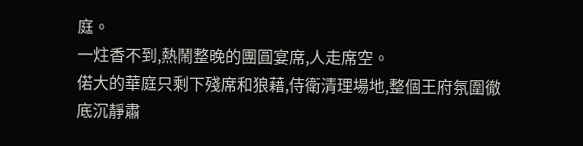庭。
一炷香不到,熱鬧整晚的團圓宴席,人走席空。
偌大的華庭只剩下殘席和狼藉,侍衛清理場地,整個王府氛圍徹底沉靜肅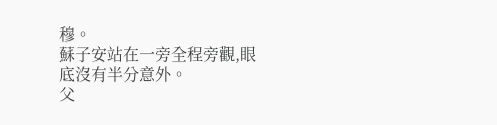穆。
蘇子安站在一旁全程旁觀,眼底沒有半分意外。
父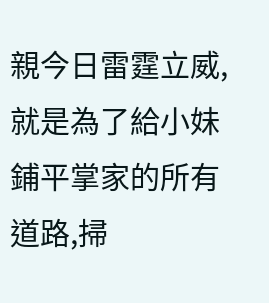親今日雷霆立威,就是為了給小妹鋪平掌家的所有道路,掃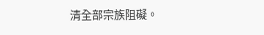清全部宗族阻礙。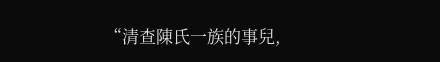“清查陳氏一族的事兒,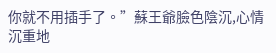你就不用插手了。”蘇王爺臉色陰沉,心情沉重地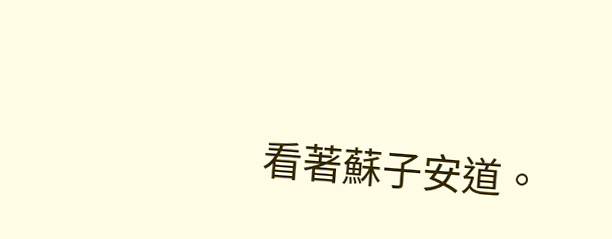看著蘇子安道。